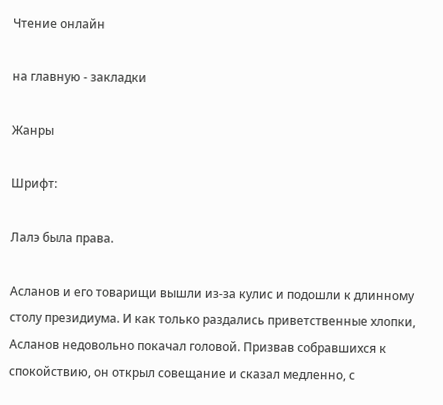Чтение онлайн

на главную - закладки

Жанры

Шрифт:

Лалэ была права.

Асланов и его товарищи вышли из-за кулис и подошли к длинному столу президиума. И как только раздались приветственные хлопки, Асланов недовольно покачал головой. Призвав собравшихся к спокойствию, он открыл совещание и сказал медленно, с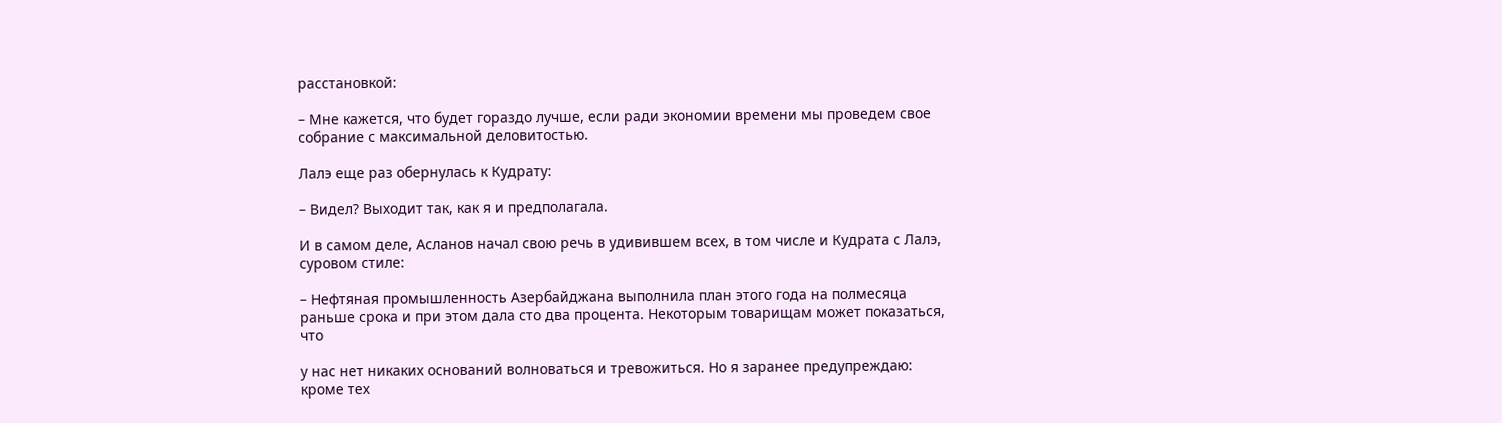расстановкой:

– Мне кажется, что будет гораздо лучше, если ради экономии времени мы проведем свое собрание с максимальной деловитостью.

Лалэ еще раз обернулась к Кудрату:

– Видел? Выходит так, как я и предполагала.

И в самом деле, Асланов начал свою речь в удивившем всех, в том числе и Кудрата с Лалэ, суровом стиле:

– Нефтяная промышленность Азербайджана выполнила план этого года на полмесяца раньше срока и при этом дала сто два процента. Некоторым товарищам может показаться, что

у нас нет никаких оснований волноваться и тревожиться. Но я заранее предупреждаю: кроме тех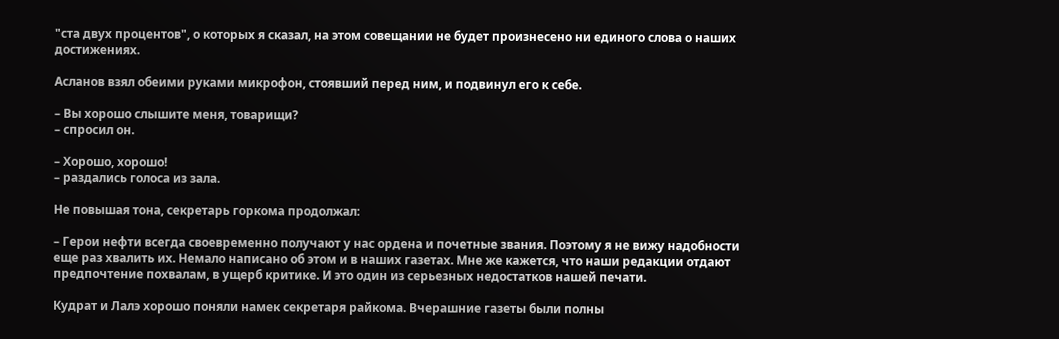"ста двух процентов", о которых я сказал, на этом совещании не будет произнесено ни единого слова о наших достижениях.

Асланов взял обеими руками микрофон, стоявший перед ним, и подвинул его к себе.

– Вы хорошо слышите меня, товарищи?
– спросил он.

– Хорошо, хорошо!
– раздались голоса из зала.

Не повышая тона, секретарь горкома продолжал:

– Герои нефти всегда своевременно получают у нас ордена и почетные звания. Поэтому я не вижу надобности еще раз хвалить их. Немало написано об этом и в наших газетах. Мне же кажется, что наши редакции отдают предпочтение похвалам, в ущерб критике. И это один из серьезных недостатков нашей печати.

Кудрат и Лалэ хорошо поняли намек секретаря райкома. Вчерашние газеты были полны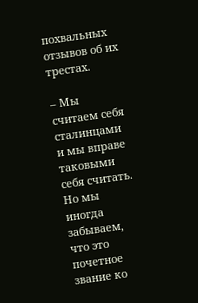похвальных отзывов об их трестах.

– Мы считаем себя сталинцами и мы вправе таковыми себя считать. Но мы иногда забываем, что это почетное звание ко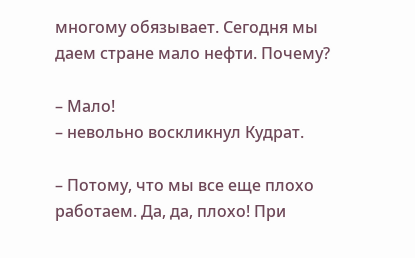многому обязывает. Сегодня мы даем стране мало нефти. Почему?

– Мало!
– невольно воскликнул Кудрат.

– Потому, что мы все еще плохо работаем. Да, да, плохо! При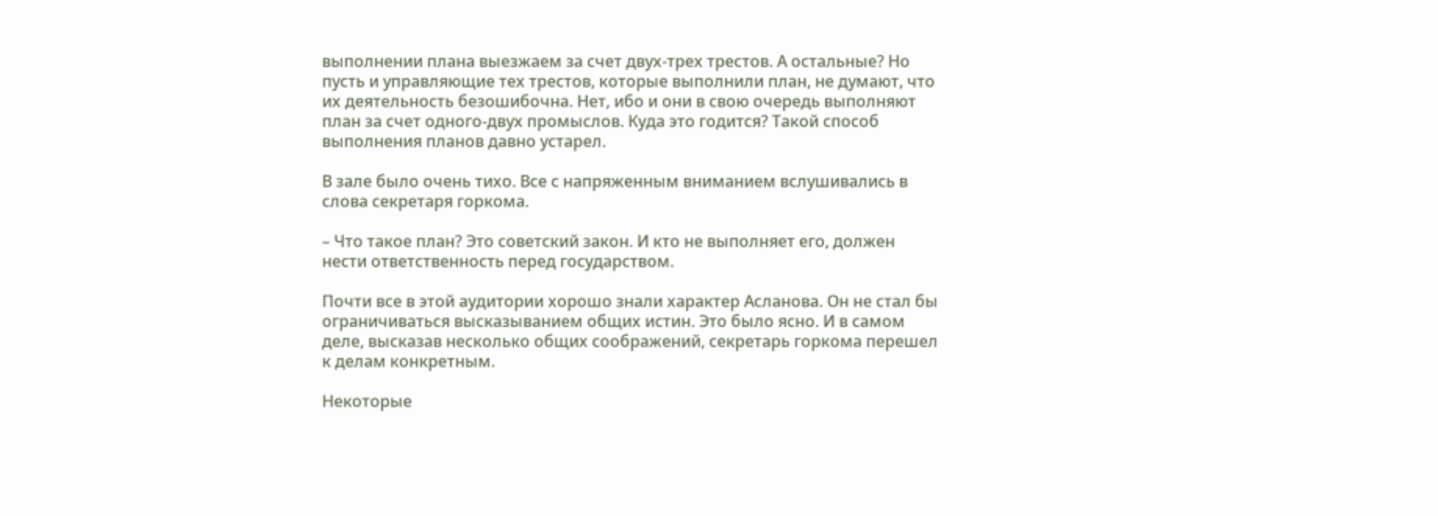выполнении плана выезжаем за счет двух-трех трестов. А остальные? Но пусть и управляющие тех трестов, которые выполнили план, не думают, что их деятельность безошибочна. Нет, ибо и они в свою очередь выполняют план за счет одного-двух промыслов. Куда это годится? Такой способ выполнения планов давно устарел.

В зале было очень тихо. Все с напряженным вниманием вслушивались в слова секретаря горкома.

– Что такое план? Это советский закон. И кто не выполняет его, должен нести ответственность перед государством.

Почти все в этой аудитории хорошо знали характер Асланова. Он не стал бы ограничиваться высказыванием общих истин. Это было ясно. И в самом деле, высказав несколько общих соображений, секретарь горкома перешел к делам конкретным.

Некоторые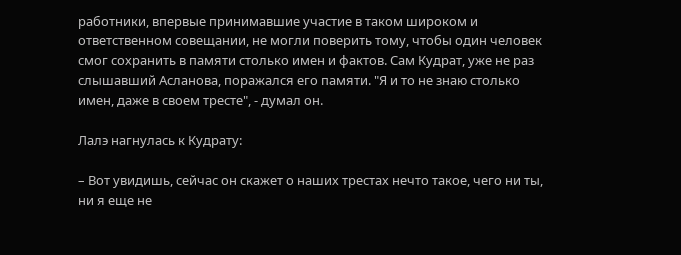работники, впервые принимавшие участие в таком широком и ответственном совещании, не могли поверить тому, чтобы один человек смог сохранить в памяти столько имен и фактов. Сам Кудрат, уже не раз слышавший Асланова, поражался его памяти. "Я и то не знаю столько имен, даже в своем тресте", - думал он.

Лалэ нагнулась к Кудрату:

– Вот увидишь, сейчас он скажет о наших трестах нечто такое, чего ни ты, ни я еще не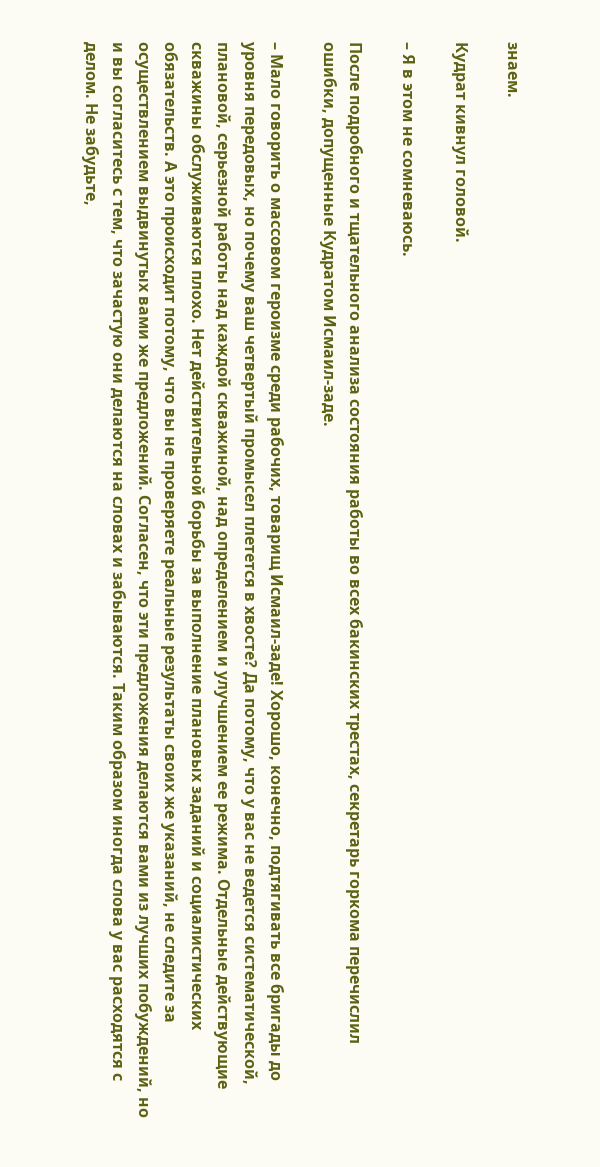знаем.

Кудрат кивнул головой.

– Я в этом не сомневаюсь.

После подробного и тщательного анализа состояния работы во всех бакинских трестах, секретарь горкома перечислил ошибки, допущенные Кудратом Исмаил-заде.

– Мало говорить о массовом героизме среди рабочих, товарищ Исмаил-заде! Хорошо, конечно, подтягивать все бригады до уровня передовых, но почему ваш четвертый промысел плетется в хвосте? Да потому, что у вас не ведется систематической, плановой, серьезной работы над каждой скважиной, над определением и улучшением ее режима. Отдельные действующие скважины обслуживаются плохо. Нет действительной борьбы за выполнение плановых заданий и социалистических обязательств. А это происходит потому, что вы не проверяете реальные результаты своих же указаний, не следите за осуществлением выдвинутых вами же предложений. Согласен, что эти предложения делаются вами из лучших побуждений, но и вы согласитесь с тем, что зачастую они делаются на словах и забываются. Таким образом иногда слова у вас расходятся с делом. Не забудьте,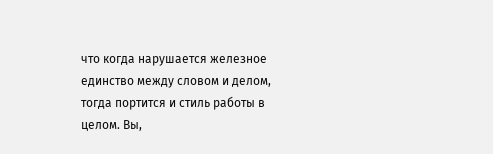что когда нарушается железное единство между словом и делом, тогда портится и стиль работы в целом. Вы,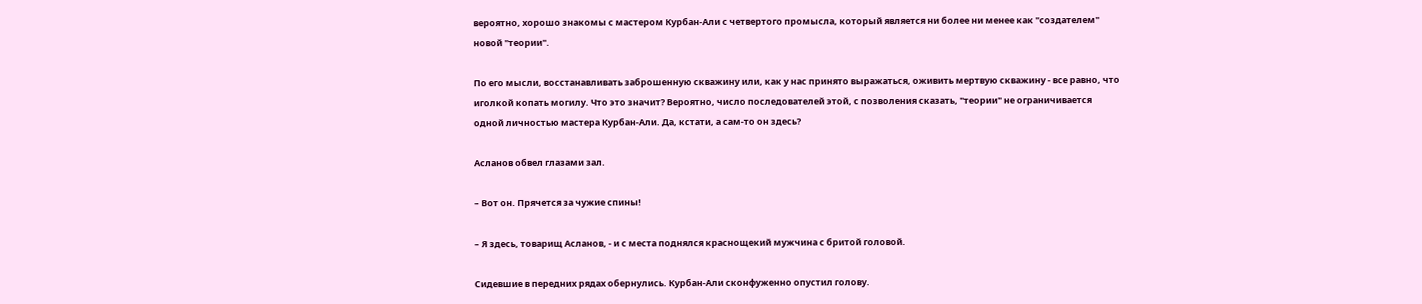вероятно, хорошо знакомы с мастером Курбан-Али с четвертого промысла, который является ни более ни менее как "создателем" новой "теории".

По его мысли, восстанавливать заброшенную скважину или, как у нас принято выражаться, оживить мертвую скважину - все равно, что иголкой копать могилу. Что это значит? Вероятно, число последователей этой, с позволения сказать, "теории" не ограничивается одной личностью мастера Курбан-Али. Да, кстати, а сам-то он здесь?

Асланов обвел глазами зал.

– Вот он. Прячется за чужие спины!

– Я здесь, товарищ Асланов, - и с места поднялся краснощекий мужчина с бритой головой.

Сидевшие в передних рядах обернулись. Курбан-Али сконфуженно опустил голову.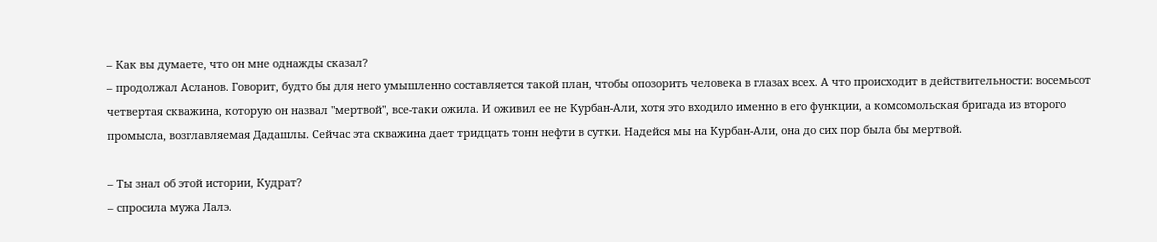– Как вы думаете, что он мне однажды сказал?
– продолжал Асланов. Говорит, будто бы для него умышленно составляется такой план, чтобы опозорить человека в глазах всех. А что происходит в действительности: восемьсот четвертая скважина, которую он назвал "мертвой", все-таки ожила. И оживил ее не Курбан-Али, хотя это входило именно в его функции, а комсомольская бригада из второго промысла, возглавляемая Дадашлы. Сейчас эта скважина дает тридцать тонн нефти в сутки. Надейся мы на Курбан-Али, она до сих пор была бы мертвой.

– Ты знал об этой истории, Кудрат?
– спросила мужа Лалэ.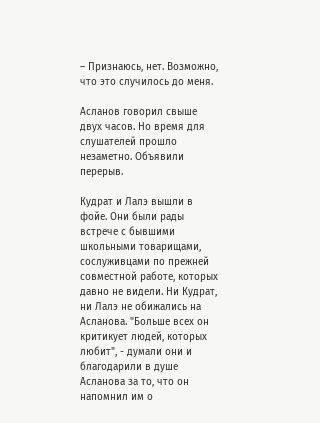– Признаюсь, нет. Возможно, что это случилось до меня.

Асланов говорил свыше двух часов. Но время для слушателей прошло незаметно. Объявили перерыв.

Кудрат и Лалэ вышли в фойе. Они были рады встрече с бывшими школьными товарищами, сослуживцами по прежней совместной работе, которых давно не видели. Ни Кудрат, ни Лалэ не обижались на Асланова. "Больше всех он критикует людей, которых любит", - думали они и благодарили в душе Асланова за то, что он напомнил им о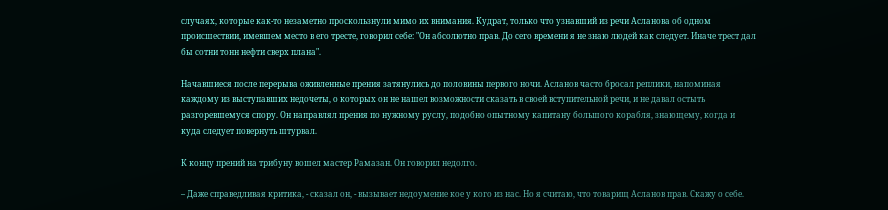случаях, которые как-то незаметно проскользнули мимо их внимания. Кудрат, только что узнавший из речи Асланова об одном происшествии, имевшем место в его тресте, говорил себе: "Он абсолютно прав. До сего времени я не знаю людей как следует. Иначе трест дал бы сотни тонн нефти сверх плана".

Начавшиеся после перерыва оживленные прения затянулись до половины первого ночи. Асланов часто бросал реплики, напоминая каждому из выступавших недочеты, о которых он не нашел возможности сказать в своей вступительной речи, и не давал остыть разгоревшемуся спору. Он направлял прения по нужному руслу, подобно опытному капитану большого корабля, знающему, когда и куда следует повернуть штурвал.

К концу прений на трибуну вошел мастер Рамазан. Он говорил недолго.

– Даже справедливая критика, - сказал он, - вызывает недоумение кое у кого из нас. Но я считаю, что товарищ Асланов прав. Скажу о себе.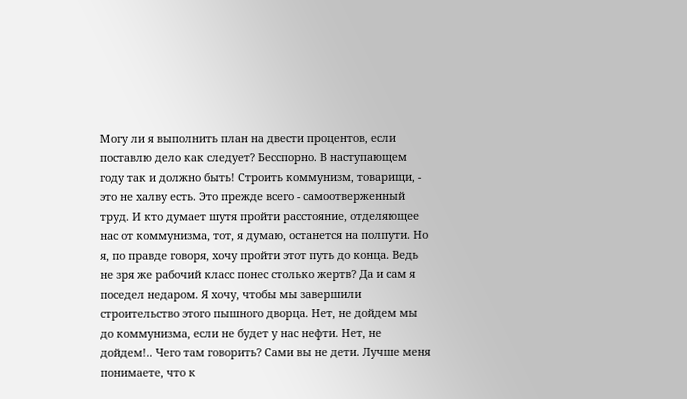Могу ли я выполнить план на двести процентов, если поставлю дело как следует? Бесспорно. В наступающем году так и должно быть! Строить коммунизм, товарищи, - это не халву есть. Это прежде всего - самоотверженный труд. И кто думает шутя пройти расстояние, отделяющее нас от коммунизма, тот, я думаю, останется на полпути. Но я, по правде говоря, хочу пройти этот путь до конца. Ведь не зря же рабочий класс понес столько жертв? Да и сам я поседел недаром. Я хочу, чтобы мы завершили строительство этого пышного дворца. Нет, не дойдем мы до коммунизма, если не будет у нас нефти. Нет, не дойдем!.. Чего там говорить? Сами вы не дети. Лучше меня понимаете, что к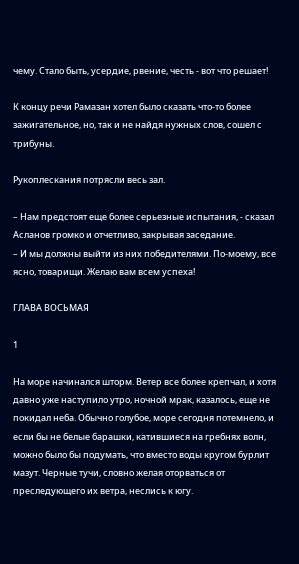чему. Стало быть, усердие, рвение, честь - вот что решает!

К концу речи Рамазан хотел было сказать что-то более зажигательное, но, так и не найдя нужных слов, сошел с трибуны.

Рукоплескания потрясли весь зал.

– Нам предстоят еще более серьезные испытания, - сказал Асланов громко и отчетливо, закрывая заседание.
– И мы должны выйти из них победителями. По-моему, все ясно, товарищи. Желаю вам всем успеха!

ГЛАВА ВОСЬМАЯ

1

На море начинался шторм. Ветер все более крепчал, и хотя давно уже наступило утро, ночной мрак, казалось, еще не покидал неба. Обычно голубое, море сегодня потемнело, и если бы не белые барашки, катившиеся на гребнях волн, можно было бы подумать, что вместо воды кругом бурлит мазут. Черные тучи, словно желая оторваться от преследующего их ветра, неслись к югу.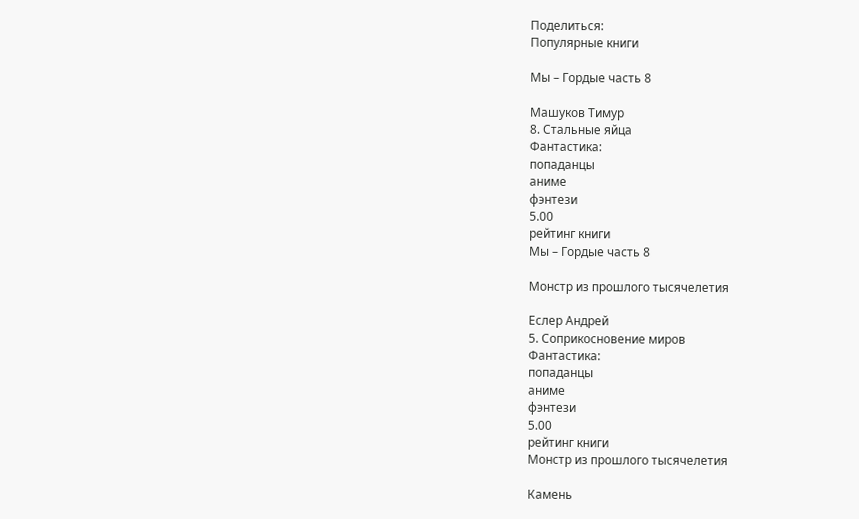Поделиться:
Популярные книги

Мы – Гордые часть 8

Машуков Тимур
8. Стальные яйца
Фантастика:
попаданцы
аниме
фэнтези
5.00
рейтинг книги
Мы – Гордые часть 8

Монстр из прошлого тысячелетия

Еслер Андрей
5. Соприкосновение миров
Фантастика:
попаданцы
аниме
фэнтези
5.00
рейтинг книги
Монстр из прошлого тысячелетия

Камень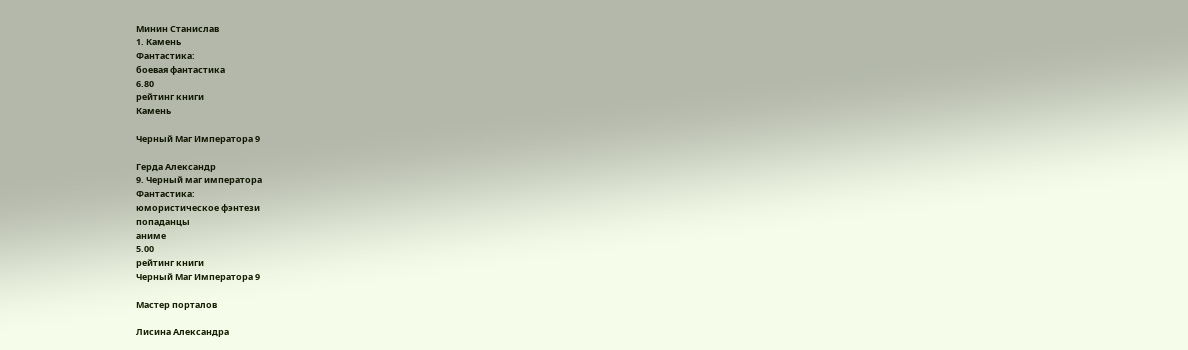Минин Станислав
1. Камень
Фантастика:
боевая фантастика
6.80
рейтинг книги
Камень

Черный Маг Императора 9

Герда Александр
9. Черный маг императора
Фантастика:
юмористическое фэнтези
попаданцы
аниме
5.00
рейтинг книги
Черный Маг Императора 9

Мастер порталов

Лисина Александра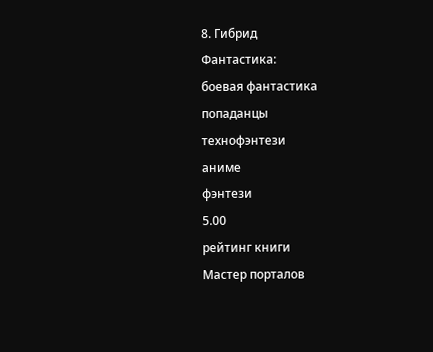8. Гибрид
Фантастика:
боевая фантастика
попаданцы
технофэнтези
аниме
фэнтези
5.00
рейтинг книги
Мастер порталов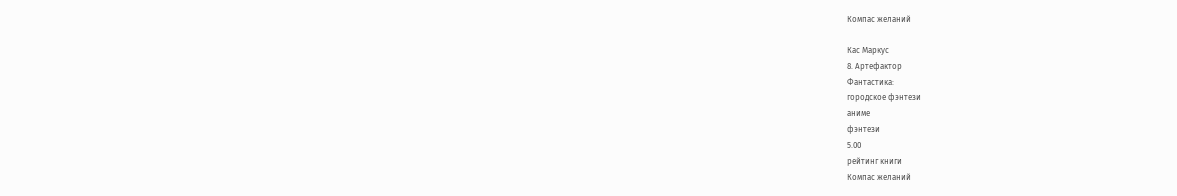Компас желаний

Кас Маркус
8. Артефактор
Фантастика:
городское фэнтези
аниме
фэнтези
5.00
рейтинг книги
Компас желаний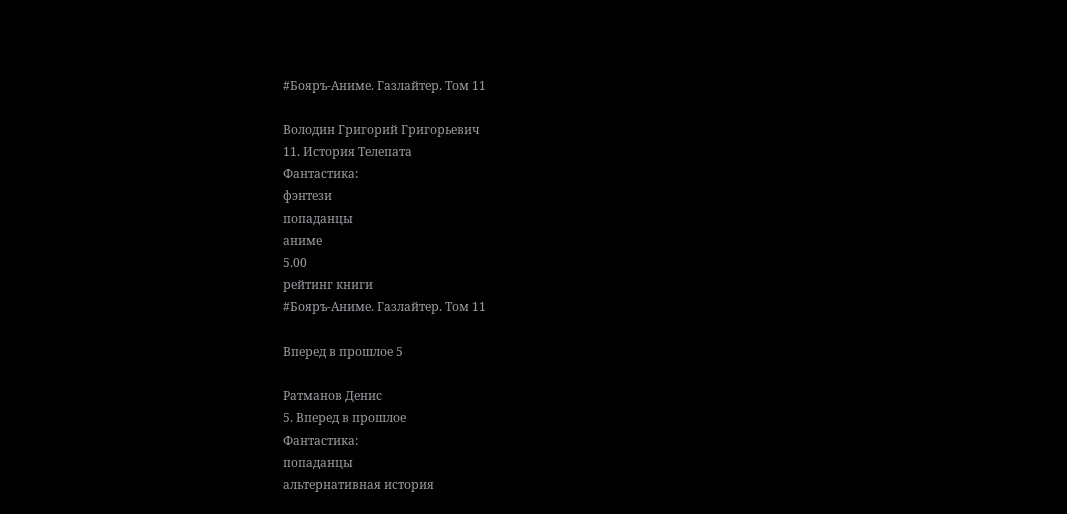#Бояръ-Аниме. Газлайтер. Том 11

Володин Григорий Григорьевич
11. История Телепата
Фантастика:
фэнтези
попаданцы
аниме
5.00
рейтинг книги
#Бояръ-Аниме. Газлайтер. Том 11

Вперед в прошлое 5

Ратманов Денис
5. Вперед в прошлое
Фантастика:
попаданцы
альтернативная история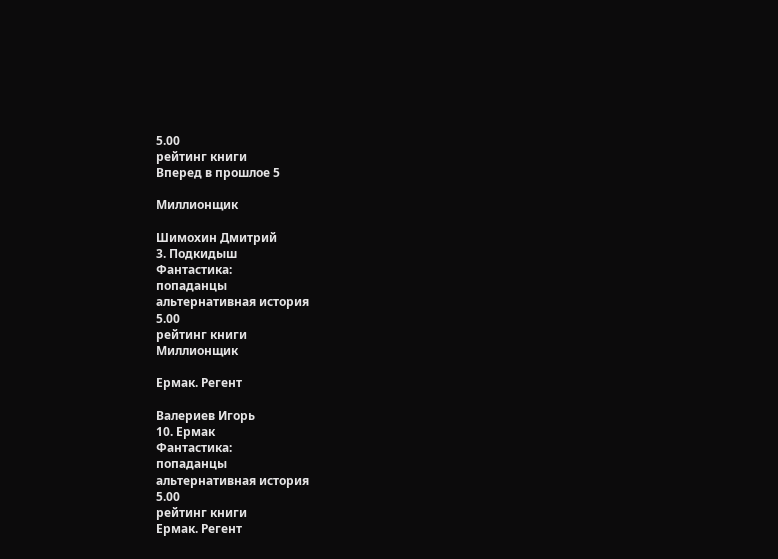5.00
рейтинг книги
Вперед в прошлое 5

Миллионщик

Шимохин Дмитрий
3. Подкидыш
Фантастика:
попаданцы
альтернативная история
5.00
рейтинг книги
Миллионщик

Ермак. Регент

Валериев Игорь
10. Ермак
Фантастика:
попаданцы
альтернативная история
5.00
рейтинг книги
Ермак. Регент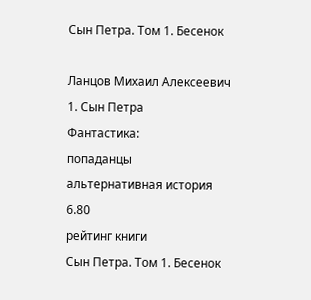Сын Петра. Том 1. Бесенок

Ланцов Михаил Алексеевич
1. Сын Петра
Фантастика:
попаданцы
альтернативная история
6.80
рейтинг книги
Сын Петра. Том 1. Бесенок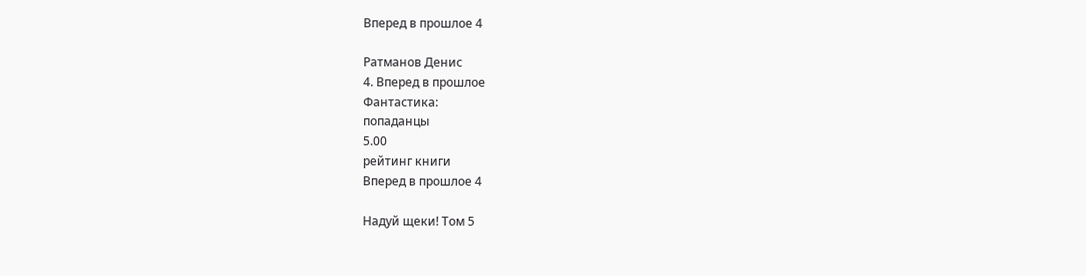Вперед в прошлое 4

Ратманов Денис
4. Вперед в прошлое
Фантастика:
попаданцы
5.00
рейтинг книги
Вперед в прошлое 4

Надуй щеки! Том 5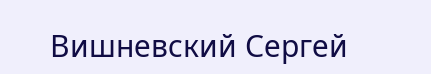Вишневский Сергей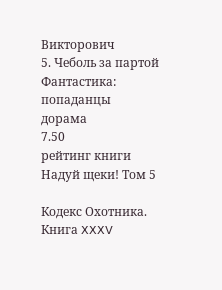Викторович
5. Чеболь за партой
Фантастика:
попаданцы
дорама
7.50
рейтинг книги
Надуй щеки! Том 5

Кодекс Охотника. Книга XXXV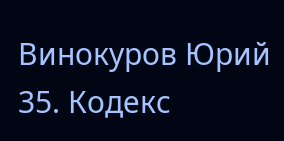Винокуров Юрий
35. Кодекс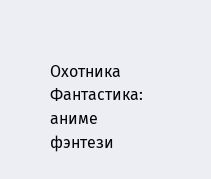Охотника
Фантастика:
аниме
фэнтези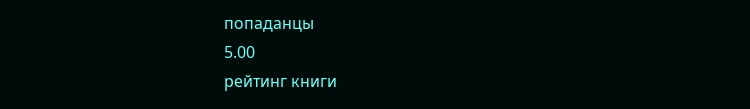попаданцы
5.00
рейтинг книги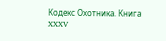Кодекс Охотника. Книга XXXV